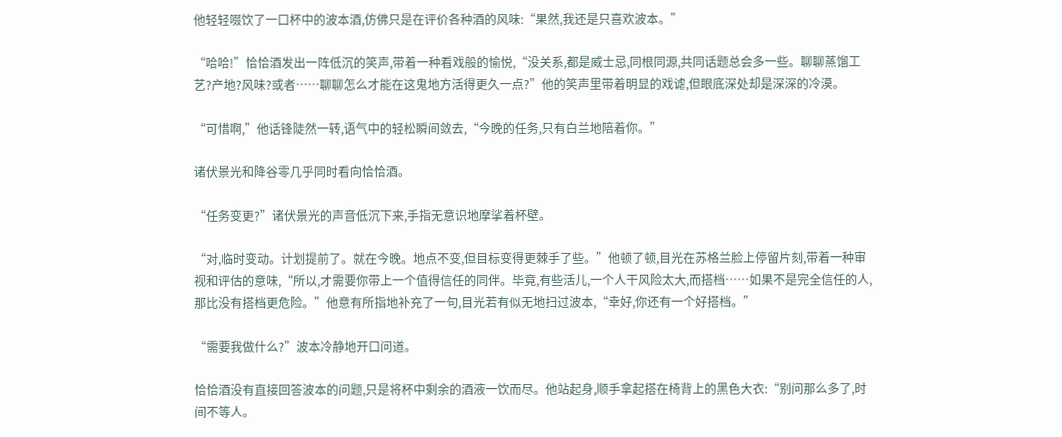他轻轻啜饮了一口杯中的波本酒,仿佛只是在评价各种酒的风味:“果然,我还是只喜欢波本。”

“哈哈!”恰恰酒发出一阵低沉的笑声,带着一种看戏般的愉悦,“没关系,都是威士忌,同根同源,共同话题总会多一些。聊聊蒸馏工艺?产地?风味?或者……聊聊怎么才能在这鬼地方活得更久一点?”他的笑声里带着明显的戏谑,但眼底深处却是深深的冷漠。

“可惜啊,”他话锋陡然一转,语气中的轻松瞬间敛去,“今晚的任务,只有白兰地陪着你。”

诸伏景光和降谷零几乎同时看向恰恰酒。

“任务变更?”诸伏景光的声音低沉下来,手指无意识地摩挲着杯壁。

“对,临时变动。计划提前了。就在今晚。地点不变,但目标变得更棘手了些。”他顿了顿,目光在苏格兰脸上停留片刻,带着一种审视和评估的意味,“所以,才需要你带上一个值得信任的同伴。毕竟,有些活儿,一个人干风险太大,而搭档……如果不是完全信任的人,那比没有搭档更危险。”他意有所指地补充了一句,目光若有似无地扫过波本,“幸好,你还有一个好搭档。”

“需要我做什么?”波本冷静地开口问道。

恰恰酒没有直接回答波本的问题,只是将杯中剩余的酒液一饮而尽。他站起身,顺手拿起搭在椅背上的黑色大衣:“别问那么多了,时间不等人。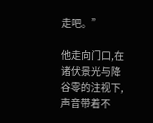走吧。”

他走向门口,在诸伏景光与降谷零的注视下,声音带着不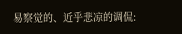易察觉的、近乎悲凉的调侃: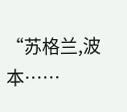“苏格兰,波本……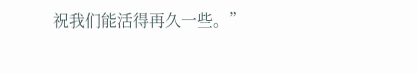祝我们能活得再久一些。”